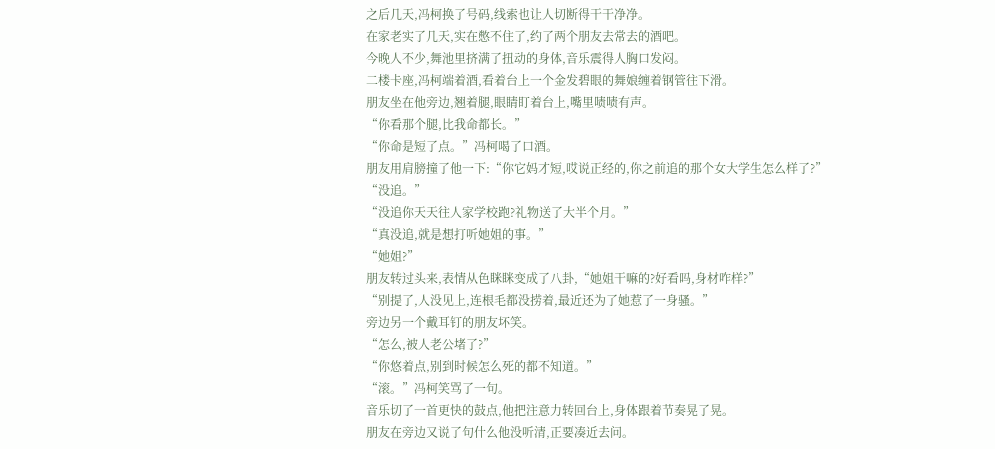之后几天,冯柯换了号码,线索也让人切断得干干净净。
在家老实了几天,实在憋不住了,约了两个朋友去常去的酒吧。
今晚人不少,舞池里挤满了扭动的身体,音乐震得人胸口发闷。
二楼卡座,冯柯端着酒,看着台上一个金发碧眼的舞娘缠着钢管往下滑。
朋友坐在他旁边,翘着腿,眼睛盯着台上,嘴里啧啧有声。
“你看那个腿,比我命都长。”
“你命是短了点。”冯柯喝了口酒。
朋友用肩膀撞了他一下:“你它妈才短,哎说正经的,你之前追的那个女大学生怎么样了?”
“没追。”
“没追你天天往人家学校跑?礼物送了大半个月。”
“真没追,就是想打听她姐的事。”
“她姐?”
朋友转过头来,表情从色眯眯变成了八卦,“她姐干嘛的?好看吗,身材咋样?”
“别提了,人没见上,连根毛都没捞着,最近还为了她惹了一身骚。”
旁边另一个戴耳钉的朋友坏笑。
“怎么,被人老公堵了?”
“你悠着点,别到时候怎么死的都不知道。”
“滚。”冯柯笑骂了一句。
音乐切了一首更快的鼓点,他把注意力转回台上,身体跟着节奏晃了晃。
朋友在旁边又说了句什么他没听清,正要凑近去问。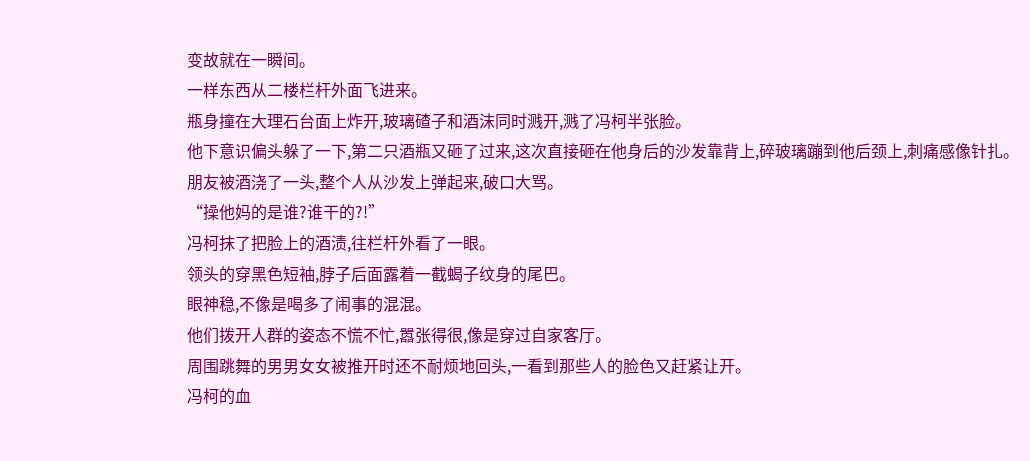变故就在一瞬间。
一样东西从二楼栏杆外面飞进来。
瓶身撞在大理石台面上炸开,玻璃碴子和酒沫同时溅开,溅了冯柯半张脸。
他下意识偏头躲了一下,第二只酒瓶又砸了过来,这次直接砸在他身后的沙发靠背上,碎玻璃蹦到他后颈上,刺痛感像针扎。
朋友被酒浇了一头,整个人从沙发上弹起来,破口大骂。
“操他妈的是谁?谁干的?!”
冯柯抹了把脸上的酒渍,往栏杆外看了一眼。
领头的穿黑色短袖,脖子后面露着一截蝎子纹身的尾巴。
眼神稳,不像是喝多了闹事的混混。
他们拨开人群的姿态不慌不忙,嚣张得很,像是穿过自家客厅。
周围跳舞的男男女女被推开时还不耐烦地回头,一看到那些人的脸色又赶紧让开。
冯柯的血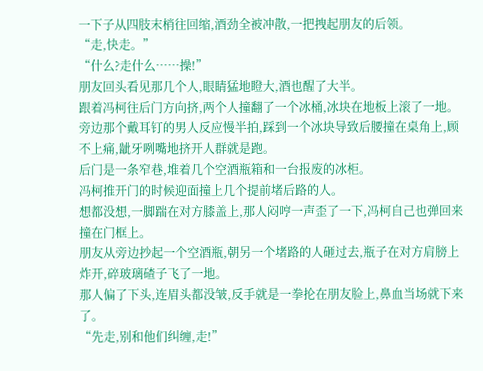一下子从四肢末梢往回缩,酒劲全被冲散,一把拽起朋友的后领。
“走,快走。”
“什么?走什么……操!”
朋友回头看见那几个人,眼睛猛地瞪大,酒也醒了大半。
跟着冯柯往后门方向挤,两个人撞翻了一个冰桶,冰块在地板上滚了一地。
旁边那个戴耳钉的男人反应慢半拍,踩到一个冰块导致后腰撞在桌角上,顾不上痛,龇牙咧嘴地挤开人群就是跑。
后门是一条窄巷,堆着几个空酒瓶箱和一台报废的冰柜。
冯柯推开门的时候迎面撞上几个提前堵后路的人。
想都没想,一脚踹在对方膝盖上,那人闷哼一声歪了一下,冯柯自己也弹回来撞在门框上。
朋友从旁边抄起一个空酒瓶,朝另一个堵路的人砸过去,瓶子在对方肩膀上炸开,碎玻璃碴子飞了一地。
那人偏了下头,连眉头都没皱,反手就是一拳抡在朋友脸上,鼻血当场就下来了。
“先走,别和他们纠缠,走!”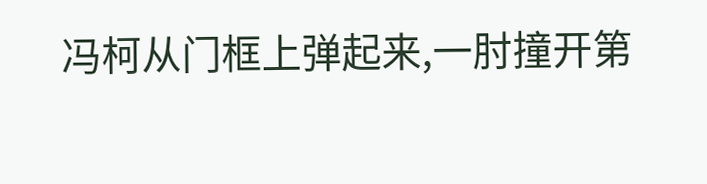冯柯从门框上弹起来,一肘撞开第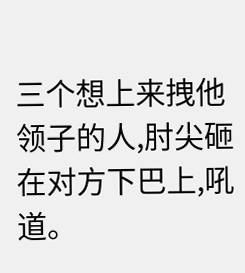三个想上来拽他领子的人,肘尖砸在对方下巴上,吼道。